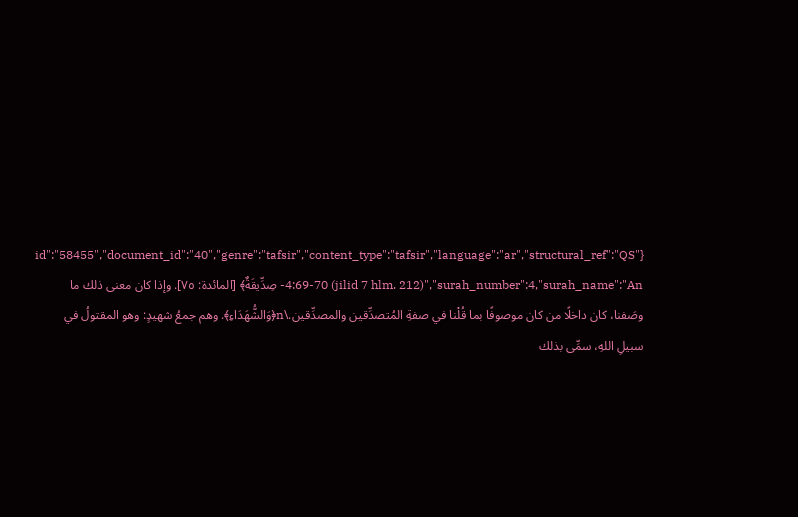{"id":"58455","document_id":"40","genre":"tafsir","content_type":"tafsir","language":"ar","structural_ref":"QS 4:69-70 (jilid 7 hlm. 212)","surah_number":4,"surah_name":"An- صِدِّيقَةٌ﴾ [المائدة: ٧٥]. وإذا كان معنى ذلك ما وصَفنا، كان داخلًا من كان موصوفًا بما قُلْنا في صفةِ المُتصدِّقين والمصدِّقين.\n﴿وَالشُّهَدَاءِ﴾. وهم جمعُ شهيدٍ: وهو المقتولُ في سبيلِ اللهِ، سمِّى بذلك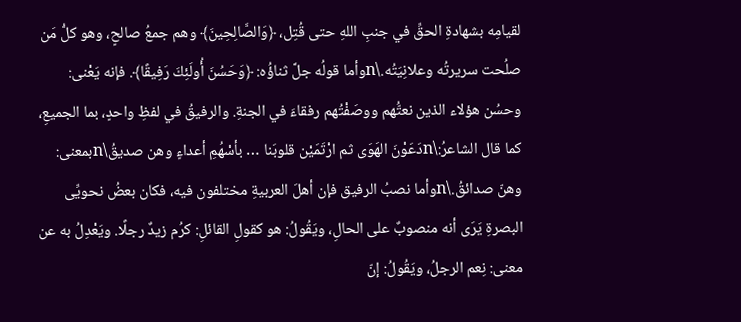لقيامِه بشهادةِ الحقِّ في جنبِ اللهِ حتى قُتِل، ﴿وَالصَّالِحِينَ﴾ وهم جمعُ صالحٍ، وهو كلُّ مَن صلُحت سريرتُه وعلانِيَتُه.\nوأما قولُه جلَّ ثناؤُه: ﴿وَحَسُنَ أُولَئِكَ رَفِيقًا﴾. فإنه يَعْنى: وحسُن هؤلاء الذين نعتُّهم ووصَفْتُهم رفقاءَ في الجنةِ. والرفيقُ في لفظِ واحدٍ، بما الجميعِ، كما قال الشاعرُ:\nدَعَوْنَ الهَوَى ثم ارْتَمَيْن قلوبَنا … بأسْهُمِ أعداءٍ وهن صديقُ\nبمعنى: وهنّ صدائقُ.\nوأما نصبُ الرفيق فإن أهلَ العربيةِ مختلفون فيه، فكان بعضُ نحويِّى البصرةِ يَرَى أنه منصوبٌ على الحالِ، ويَقُولُ: هو كقولِ القائلِ: كرُم زيدٌ رجلًا. ويَعْدِلُ به عن معنى: نِعم الرجلُ، ويَقُولُ: إنّ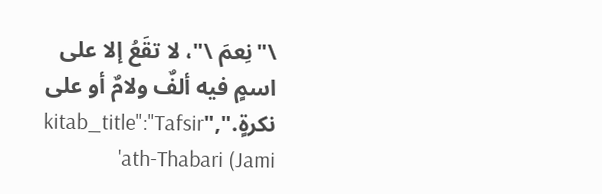\"نِعمَ \"، لا تقَعُ إلا على اسمٍ فيه ألفٌ ولامٌ أو على نكرةٍ.","kitab_title":"Tafsir ath-Thabari (Jami'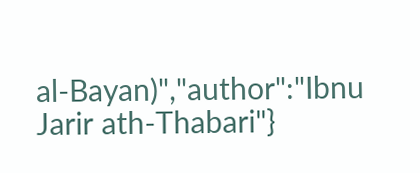al-Bayan)","author":"Ibnu Jarir ath-Thabari"}